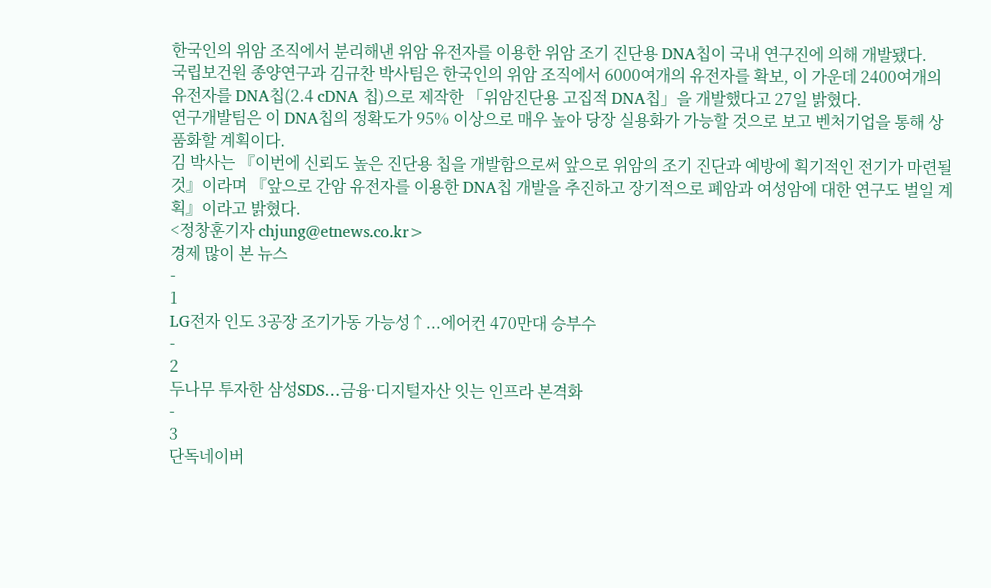한국인의 위암 조직에서 분리해낸 위암 유전자를 이용한 위암 조기 진단용 DNA칩이 국내 연구진에 의해 개발됐다.
국립보건원 종양연구과 김규찬 박사팀은 한국인의 위암 조직에서 6000여개의 유전자를 확보, 이 가운데 2400여개의 유전자를 DNA칩(2.4 cDNA 칩)으로 제작한 「위암진단용 고집적 DNA칩」을 개발했다고 27일 밝혔다.
연구개발팀은 이 DNA칩의 정확도가 95% 이상으로 매우 높아 당장 실용화가 가능할 것으로 보고 벤처기업을 통해 상품화할 계획이다.
김 박사는 『이번에 신뢰도 높은 진단용 칩을 개발함으로써 앞으로 위암의 조기 진단과 예방에 획기적인 전기가 마련될 것』이라며 『앞으로 간암 유전자를 이용한 DNA칩 개발을 추진하고 장기적으로 폐암과 여성암에 대한 연구도 벌일 계획』이라고 밝혔다.
<정창훈기자 chjung@etnews.co.kr>
경제 많이 본 뉴스
-
1
LG전자 인도 3공장 조기가동 가능성↑...에어컨 470만대 승부수
-
2
두나무 투자한 삼성SDS…금융·디지털자산 잇는 인프라 본격화
-
3
단독네이버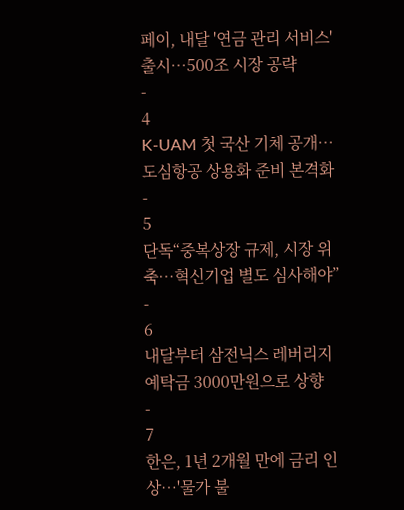페이, 내달 '연금 관리 서비스' 출시…500조 시장 공략
-
4
K-UAM 첫 국산 기체 공개…도심항공 상용화 준비 본격화
-
5
단독“중복상장 규제, 시장 위축…혁신기업 별도 심사해야”
-
6
내달부터 삼전닉스 레버리지 예탁금 3000만원으로 상향
-
7
한은, 1년 2개월 만에 금리 인상…'물가 불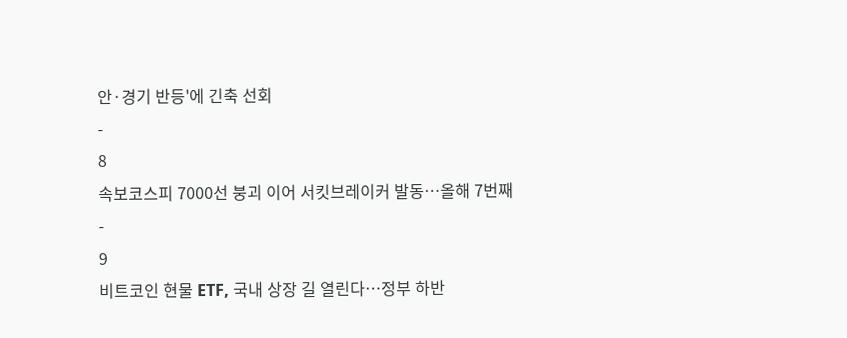안·경기 반등'에 긴축 선회
-
8
속보코스피 7000선 붕괴 이어 서킷브레이커 발동…올해 7번째
-
9
비트코인 현물 ETF, 국내 상장 길 열린다…정부 하반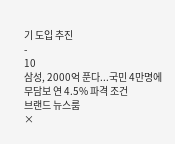기 도입 추진
-
10
삼성, 2000억 푼다...국민 4만명에 무담보 연 4.5% 파격 조건
브랜드 뉴스룸
×